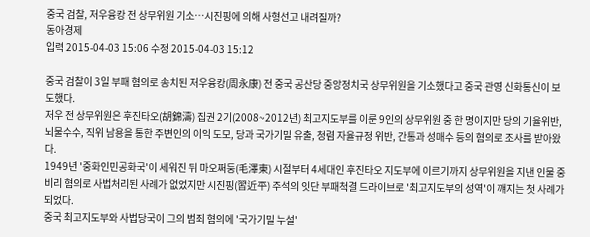중국 검찰, 저우융캉 전 상무위원 기소…시진핑에 의해 사형선고 내려질까?
동아경제
입력 2015-04-03 15:06 수정 2015-04-03 15:12

중국 검찰이 3일 부패 혐의로 송치된 저우융캉(周永康) 전 중국 공산당 중앙정치국 상무위원을 기소했다고 중국 관영 신화통신이 보도했다.
저우 전 상무위원은 후진타오(胡錦濤) 집권 2기(2008~2012년) 최고지도부를 이룬 9인의 상무위원 중 한 명이지만 당의 기율위반, 뇌물수수, 직위 남용을 통한 주변인의 이익 도모, 당과 국가기밀 유출, 청렴 자율규정 위반, 간통과 성매수 등의 혐의로 조사를 받아왔다.
1949년 '중화인민공화국'이 세워진 뒤 마오쩌둥(毛澤東) 시절부터 4세대인 후진타오 지도부에 이르기까지 상무위원을 지낸 인물 중 비리 혐의로 사법처리된 사례가 없었지만 시진핑(習近平) 주석의 잇단 부패척결 드라이브로 '최고지도부의 성역'이 꺠지는 첫 사례가 되었다.
중국 최고지도부와 사법당국이 그의 범죄 혐의에 '국가기밀 누설'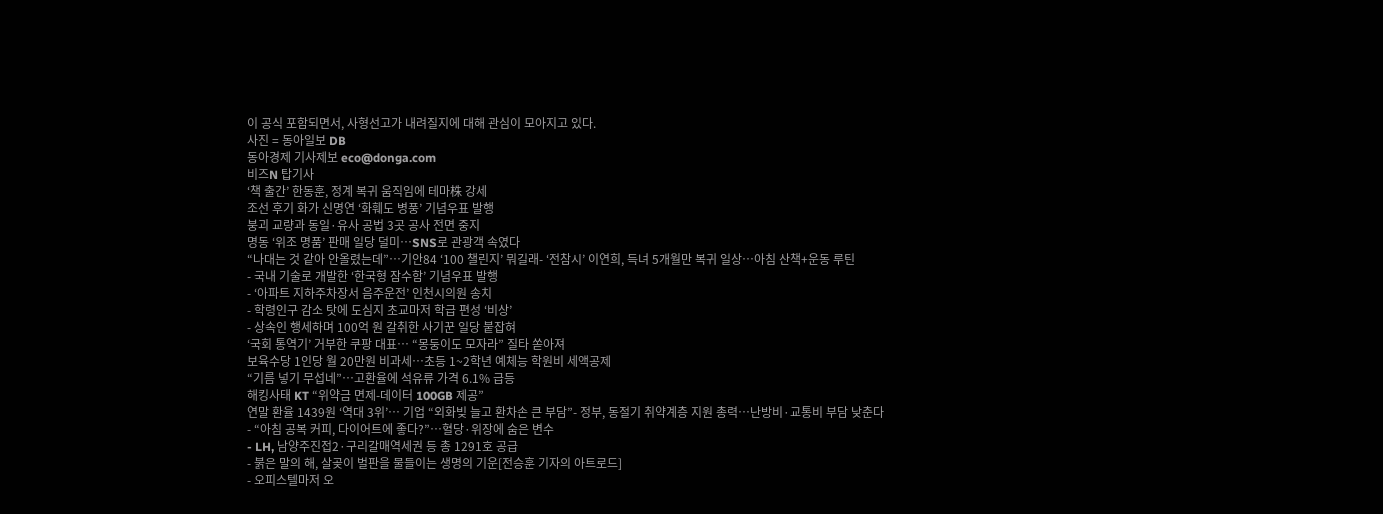이 공식 포함되면서, 사형선고가 내려질지에 대해 관심이 모아지고 있다.
사진 = 동아일보 DB
동아경제 기사제보 eco@donga.com
비즈N 탑기사
‘책 출간’ 한동훈, 정계 복귀 움직임에 테마株 강세
조선 후기 화가 신명연 ‘화훼도 병풍’ 기념우표 발행
붕괴 교량과 동일·유사 공법 3곳 공사 전면 중지
명동 ‘위조 명품’ 판매 일당 덜미…SNS로 관광객 속였다
“나대는 것 같아 안올렸는데”…기안84 ‘100 챌린지’ 뭐길래- ‘전참시’ 이연희, 득녀 5개월만 복귀 일상…아침 산책+운동 루틴
- 국내 기술로 개발한 ‘한국형 잠수함’ 기념우표 발행
- ‘아파트 지하주차장서 음주운전’ 인천시의원 송치
- 학령인구 감소 탓에 도심지 초교마저 학급 편성 ‘비상’
- 상속인 행세하며 100억 원 갈취한 사기꾼 일당 붙잡혀
‘국회 통역기’ 거부한 쿠팡 대표… “몽둥이도 모자라” 질타 쏟아져
보육수당 1인당 월 20만원 비과세…초등 1~2학년 예체능 학원비 세액공제
“기름 넣기 무섭네”…고환율에 석유류 가격 6.1% 급등
해킹사태 KT “위약금 면제-데이터 100GB 제공”
연말 환율 1439원 ‘역대 3위’… 기업 “외화빚 늘고 환차손 큰 부담”- 정부, 동절기 취약계층 지원 총력…난방비·교통비 부담 낮춘다
- “아침 공복 커피, 다이어트에 좋다?”…혈당·위장에 숨은 변수
- LH, 남양주진접2·구리갈매역세권 등 총 1291호 공급
- 붉은 말의 해, 살곶이 벌판을 물들이는 생명의 기운[전승훈 기자의 아트로드]
- 오피스텔마저 오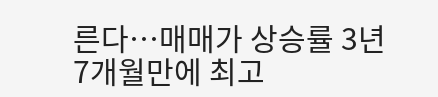른다…매매가 상승률 3년 7개월만에 최고